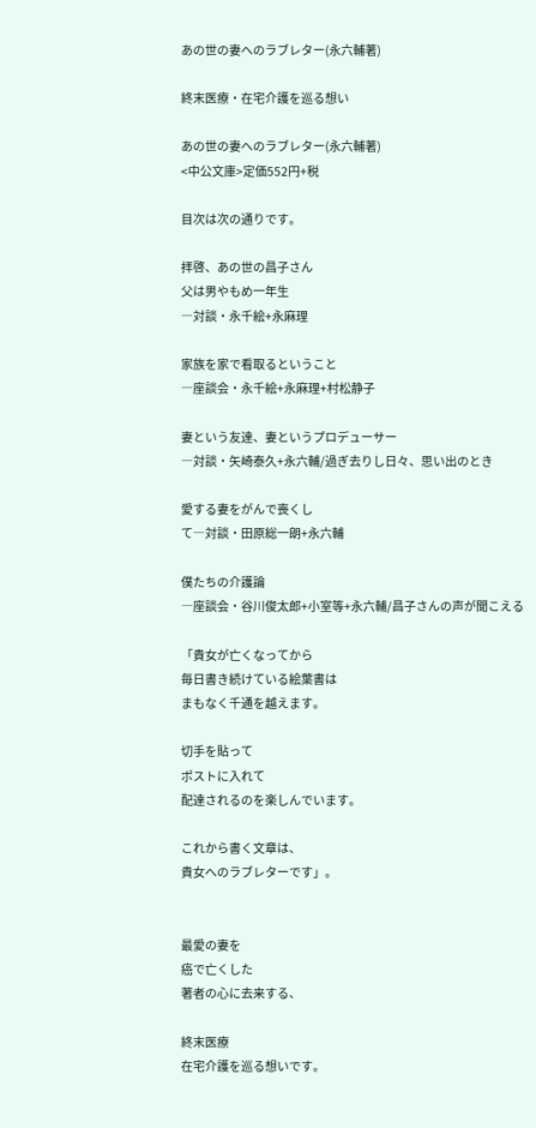あの世の妻へのラブレター(永六輔著)

終末医療・在宅介護を巡る想い

あの世の妻へのラブレター(永六輔著)
<中公文庫>定価552円+税

目次は次の通りです。

拝啓、あの世の昌子さん
父は男やもめ一年生
―対談・永千絵+永麻理

家族を家で看取るということ
―座談会・永千絵+永麻理+村松静子

妻という友達、妻というプロデューサー
―対談・矢崎泰久+永六輔/過ぎ去りし日々、思い出のとき

愛する妻をがんで喪くし
て―対談・田原総一朗+永六輔

僕たちの介護論
―座談会・谷川俊太郎+小室等+永六輔/昌子さんの声が聞こえる

「貴女が亡くなってから
毎日書き続けている絵葉書は
まもなく千通を越えます。

切手を貼って
ポストに入れて
配達されるのを楽しんでいます。

これから書く文章は、
貴女へのラブレターです」。


最愛の妻を
癌で亡くした
著者の心に去来する、

終末医療
在宅介護を巡る想いです。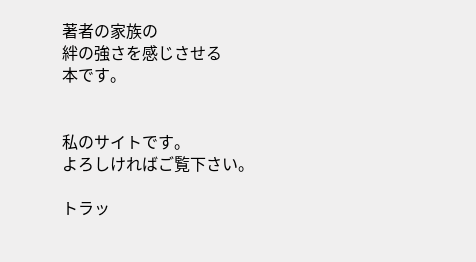著者の家族の
絆の強さを感じさせる
本です。


私のサイトです。
よろしければご覧下さい。

トラッ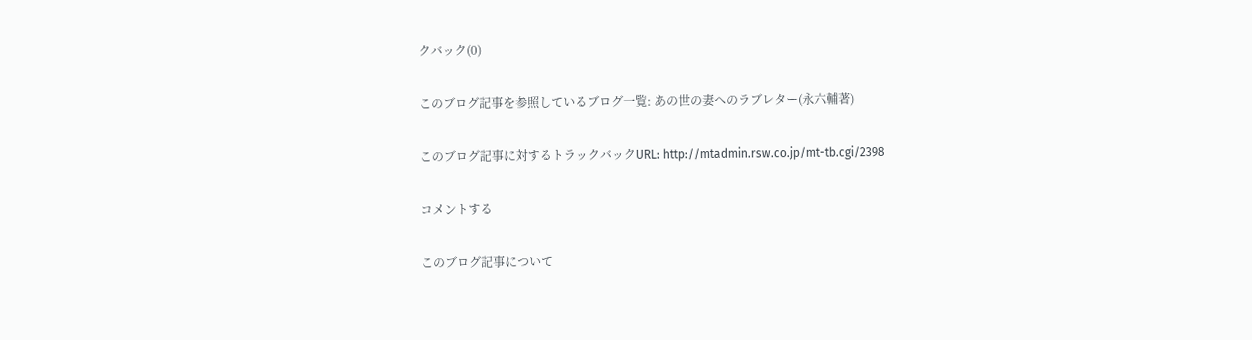クバック(0)

このブログ記事を参照しているブログ一覧: あの世の妻へのラブレター(永六輔著)

このブログ記事に対するトラックバックURL: http://mtadmin.rsw.co.jp/mt-tb.cgi/2398

コメントする

このブログ記事について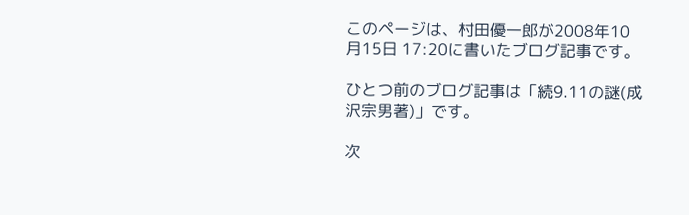このページは、村田優一郎が2008年10月15日 17:20に書いたブログ記事です。

ひとつ前のブログ記事は「続9.11の謎(成沢宗男著)」です。

次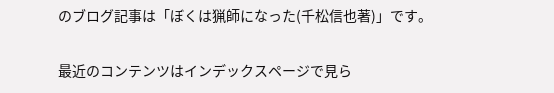のブログ記事は「ぼくは猟師になった(千松信也著)」です。

最近のコンテンツはインデックスページで見ら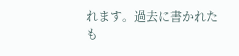れます。過去に書かれたも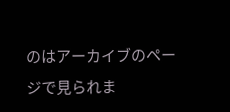のはアーカイブのページで見られま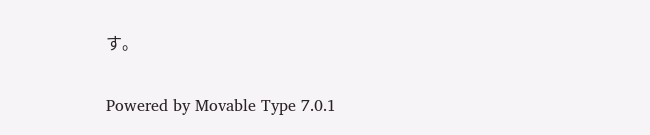す。

Powered by Movable Type 7.0.1